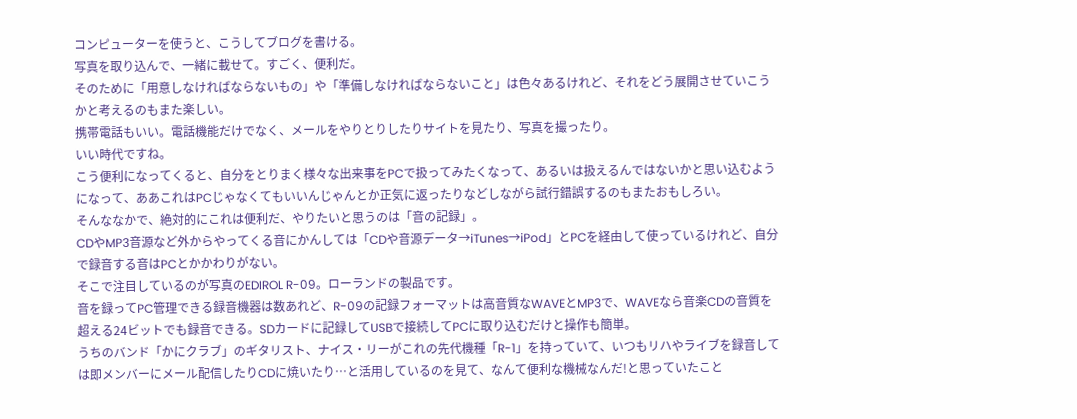コンピューターを使うと、こうしてブログを書ける。
写真を取り込んで、一緒に載せて。すごく、便利だ。
そのために「用意しなければならないもの」や「準備しなければならないこと」は色々あるけれど、それをどう展開させていこうかと考えるのもまた楽しい。
携帯電話もいい。電話機能だけでなく、メールをやりとりしたりサイトを見たり、写真を撮ったり。
いい時代ですね。
こう便利になってくると、自分をとりまく様々な出来事をPCで扱ってみたくなって、あるいは扱えるんではないかと思い込むようになって、ああこれはPCじゃなくてもいいんじゃんとか正気に返ったりなどしながら試行錯誤するのもまたおもしろい。
そんななかで、絶対的にこれは便利だ、やりたいと思うのは「音の記録」。
CDやMP3音源など外からやってくる音にかんしては「CDや音源データ→iTunes→iPod」とPCを経由して使っているけれど、自分で録音する音はPCとかかわりがない。
そこで注目しているのが写真のEDIROL R-09。ローランドの製品です。
音を録ってPC管理できる録音機器は数あれど、R-09の記録フォーマットは高音質なWAVEとMP3で、WAVEなら音楽CDの音質を超える24ビットでも録音できる。SDカードに記録してUSBで接続してPCに取り込むだけと操作も簡単。
うちのバンド「かにクラブ」のギタリスト、ナイス・リーがこれの先代機種「R-1」を持っていて、いつもリハやライブを録音しては即メンバーにメール配信したりCDに焼いたり…と活用しているのを見て、なんて便利な機械なんだ!と思っていたこと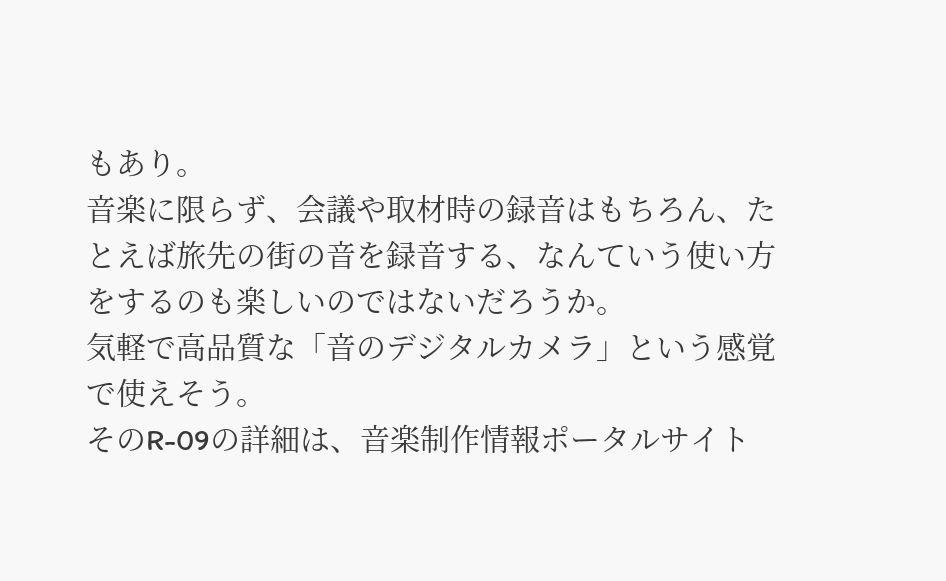もあり。
音楽に限らず、会議や取材時の録音はもちろん、たとえば旅先の街の音を録音する、なんていう使い方をするのも楽しいのではないだろうか。
気軽で高品質な「音のデジタルカメラ」という感覚で使えそう。
そのR-09の詳細は、音楽制作情報ポータルサイト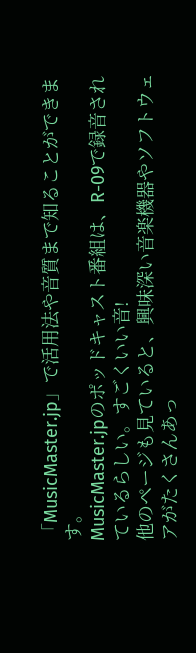「MusicMaster.jp」で活用法や音質まで知ることができます。
MusicMaster.jpのポッドキャスト番組は、R-09で録音されているらしい。すごくいい音!
他のページも見ていると、興味深い音楽機器やソフトウェアがたくさんあっ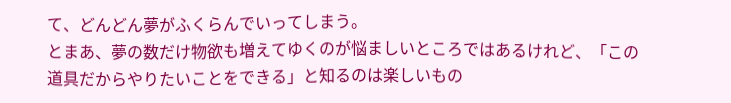て、どんどん夢がふくらんでいってしまう。
とまあ、夢の数だけ物欲も増えてゆくのが悩ましいところではあるけれど、「この道具だからやりたいことをできる」と知るのは楽しいもの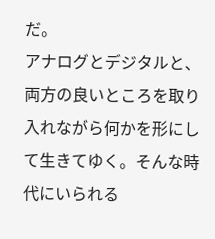だ。
アナログとデジタルと、両方の良いところを取り入れながら何かを形にして生きてゆく。そんな時代にいられる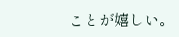ことが嬉しい。